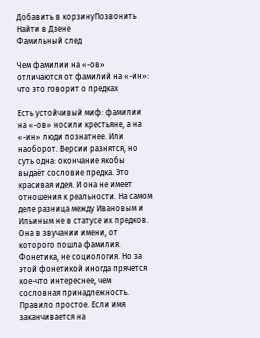Добавить в корзинуПозвонить
Найти в Дзене
Фамильный след

Чем фамилии на «-ов» отличаются от фамилий на «-ин»: что это говорит о предках

Есть устойчивый миф: фамилии на «-ов» носили крестьяне, а на «-ин» люди познатнее. Или наоборот. Версии разнятся, но суть одна: окончание якобы выдаёт сословие предка. Это красивая идея. И она не имеет отношения к реальности. На самом деле разница между Ивановым и Ильиным не в статусе их предков. Она в звучании имени, от которого пошла фамилия. Фонетика, не социология. Но за этой фонетикой иногда прячется кое-что интереснее, чем сословная принадлежность. Правило простое. Если имя заканчивается на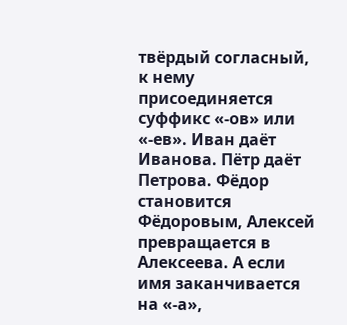твёрдый согласный, к нему присоединяется суффикс «-ов» или «-ев». Иван даёт Иванова. Пётр даёт Петрова. Фёдор становится Фёдоровым, Алексей превращается в Алексеева. А если имя заканчивается на «-а»,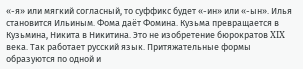«-я» или мягкий согласный, то суффикс будет «-ин» или «-ын». Илья становится Ильиным. Фома даёт Фомина. Кузьма превращается в Кузьмина, Никита в Никитина. Это не изобретение бюрократов XIX века. Так работает русский язык. Притяжательные формы образуются по одной и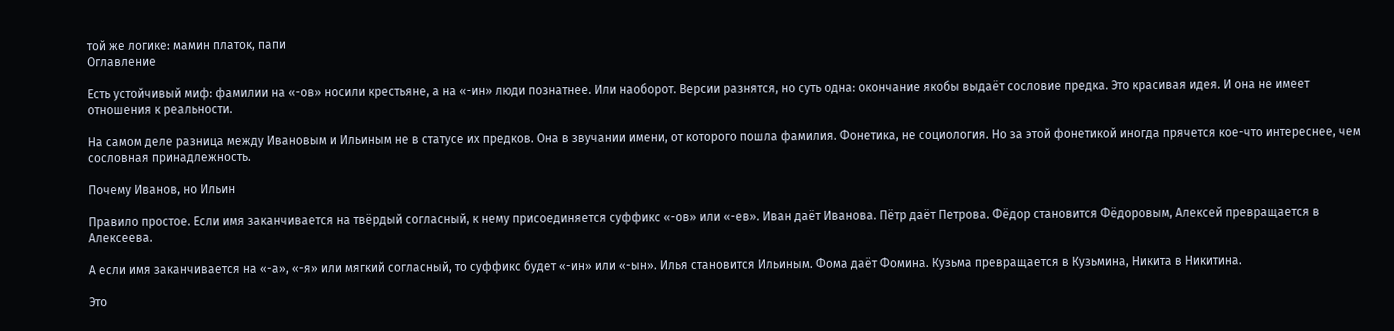той же логике: мамин платок, папи
Оглавление

Есть устойчивый миф: фамилии на «-ов» носили крестьяне, а на «-ин» люди познатнее. Или наоборот. Версии разнятся, но суть одна: окончание якобы выдаёт сословие предка. Это красивая идея. И она не имеет отношения к реальности.

На самом деле разница между Ивановым и Ильиным не в статусе их предков. Она в звучании имени, от которого пошла фамилия. Фонетика, не социология. Но за этой фонетикой иногда прячется кое-что интереснее, чем сословная принадлежность.

Почему Иванов, но Ильин

Правило простое. Если имя заканчивается на твёрдый согласный, к нему присоединяется суффикс «-ов» или «-ев». Иван даёт Иванова. Пётр даёт Петрова. Фёдор становится Фёдоровым, Алексей превращается в Алексеева.

А если имя заканчивается на «-а», «-я» или мягкий согласный, то суффикс будет «-ин» или «-ын». Илья становится Ильиным. Фома даёт Фомина. Кузьма превращается в Кузьмина, Никита в Никитина.

Это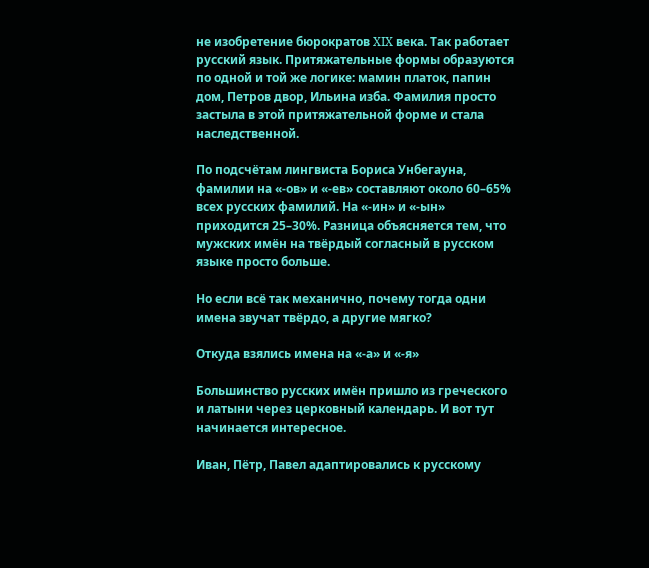не изобретение бюрократов XIX века. Так работает русский язык. Притяжательные формы образуются по одной и той же логике: мамин платок, папин дом, Петров двор, Ильина изба. Фамилия просто застыла в этой притяжательной форме и стала наследственной.

По подсчётам лингвиста Бориса Унбегауна, фамилии на «-ов» и «-ев» составляют около 60–65% всех русских фамилий. На «-ин» и «-ын» приходится 25–30%. Разница объясняется тем, что мужских имён на твёрдый согласный в русском языке просто больше.

Но если всё так механично, почему тогда одни имена звучат твёрдо, а другие мягко?

Откуда взялись имена на «-а» и «-я»

Большинство русских имён пришло из греческого и латыни через церковный календарь. И вот тут начинается интересное.

Иван, Пётр, Павел адаптировались к русскому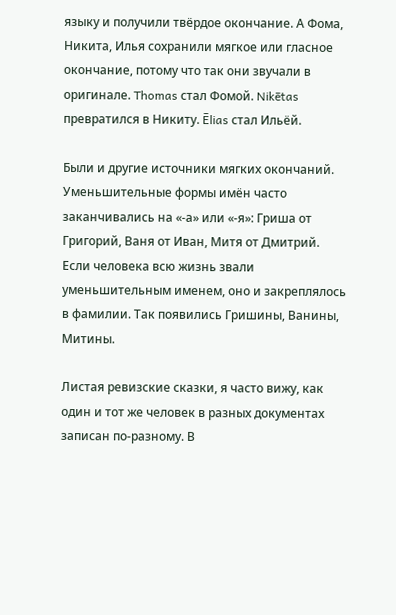языку и получили твёрдое окончание. А Фома, Никита, Илья сохранили мягкое или гласное окончание, потому что так они звучали в оригинале. Thomas стал Фомой. Nikētas превратился в Никиту. Ēlias стал Ильёй.

Были и другие источники мягких окончаний. Уменьшительные формы имён часто заканчивались на «-а» или «-я»: Гриша от Григорий, Ваня от Иван, Митя от Дмитрий. Если человека всю жизнь звали уменьшительным именем, оно и закреплялось в фамилии. Так появились Гришины, Ванины, Митины.

Листая ревизские сказки, я часто вижу, как один и тот же человек в разных документах записан по-разному. В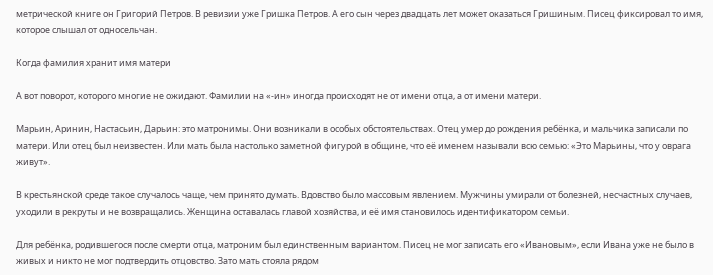метрической книге он Григорий Петров. В ревизии уже Гришка Петров. А его сын через двадцать лет может оказаться Гришиным. Писец фиксировал то имя, которое слышал от односельчан.

Когда фамилия хранит имя матери

А вот поворот, которого многие не ожидают. Фамилии на «-ин» иногда происходят не от имени отца, а от имени матери.

Марьин, Аринин, Настасьин, Дарьин: это матронимы. Они возникали в особых обстоятельствах. Отец умер до рождения ребёнка, и мальчика записали по матери. Или отец был неизвестен. Или мать была настолько заметной фигурой в общине, что её именем называли всю семью: «Это Марьины, что у оврага живут».

В крестьянской среде такое случалось чаще, чем принято думать. Вдовство было массовым явлением. Мужчины умирали от болезней, несчастных случаев, уходили в рекруты и не возвращались. Женщина оставалась главой хозяйства, и её имя становилось идентификатором семьи.

Для ребёнка, родившегося после смерти отца, матроним был единственным вариантом. Писец не мог записать его «Ивановым», если Ивана уже не было в живых и никто не мог подтвердить отцовство. Зато мать стояла рядом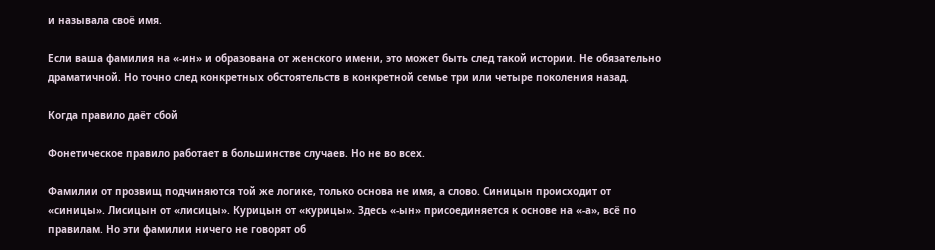и называла своё имя.

Если ваша фамилия на «-ин» и образована от женского имени, это может быть след такой истории. Не обязательно драматичной. Но точно след конкретных обстоятельств в конкретной семье три или четыре поколения назад.

Когда правило даёт сбой

Фонетическое правило работает в большинстве случаев. Но не во всех.

Фамилии от прозвищ подчиняются той же логике, только основа не имя, а слово. Синицын происходит от «синицы». Лисицын от «лисицы». Курицын от «курицы». Здесь «-ын» присоединяется к основе на «-а», всё по правилам. Но эти фамилии ничего не говорят об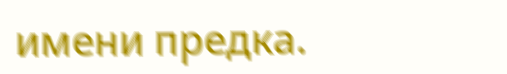имени предка.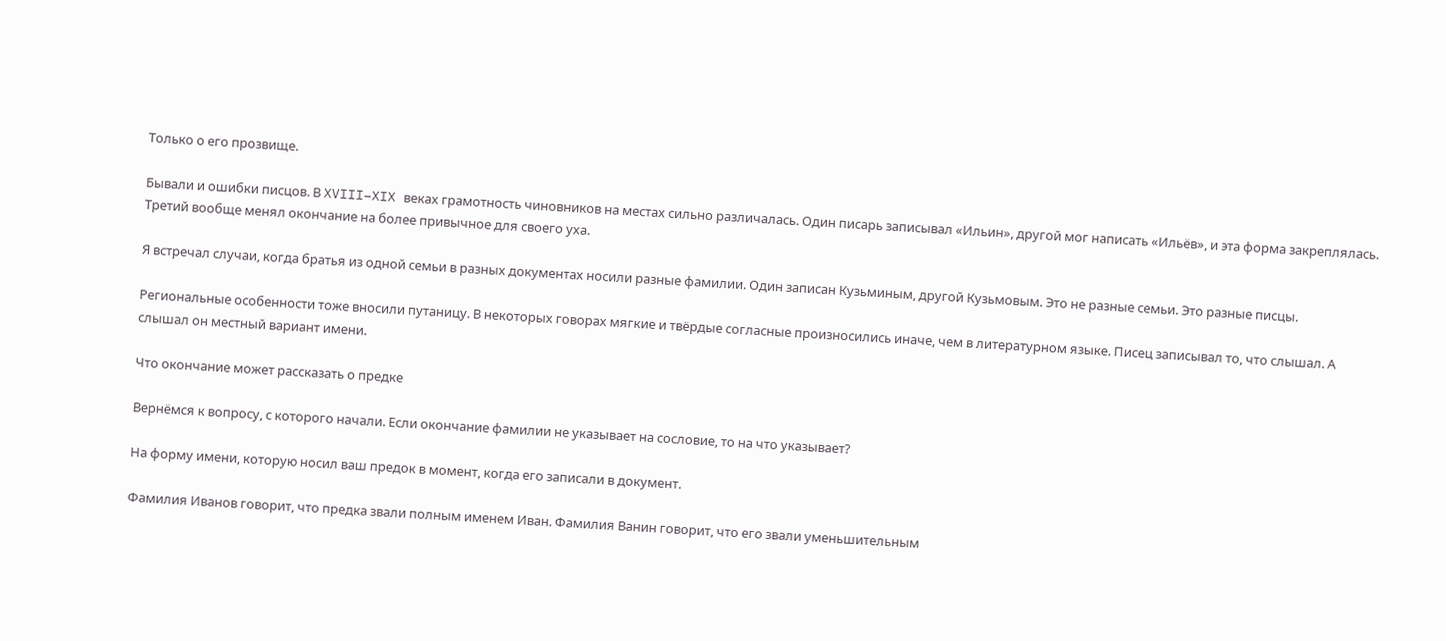Только о его прозвище.

Бывали и ошибки писцов. В XVIII–XIX веках грамотность чиновников на местах сильно различалась. Один писарь записывал «Ильин», другой мог написать «Ильёв», и эта форма закреплялась. Третий вообще менял окончание на более привычное для своего уха.

Я встречал случаи, когда братья из одной семьи в разных документах носили разные фамилии. Один записан Кузьминым, другой Кузьмовым. Это не разные семьи. Это разные писцы.

Региональные особенности тоже вносили путаницу. В некоторых говорах мягкие и твёрдые согласные произносились иначе, чем в литературном языке. Писец записывал то, что слышал. А слышал он местный вариант имени.

Что окончание может рассказать о предке

Вернёмся к вопросу, с которого начали. Если окончание фамилии не указывает на сословие, то на что указывает?

На форму имени, которую носил ваш предок в момент, когда его записали в документ.

Фамилия Иванов говорит, что предка звали полным именем Иван. Фамилия Ванин говорит, что его звали уменьшительным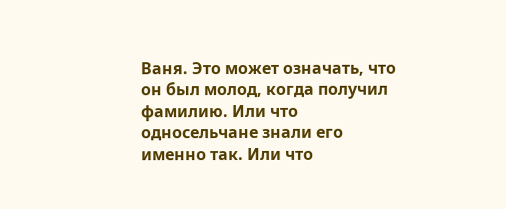Ваня. Это может означать, что он был молод, когда получил фамилию. Или что односельчане знали его именно так. Или что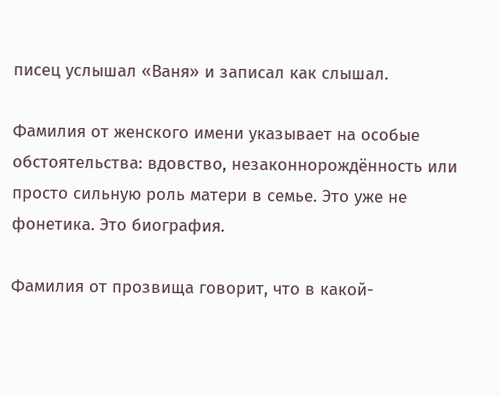писец услышал «Ваня» и записал как слышал.

Фамилия от женского имени указывает на особые обстоятельства: вдовство, незаконнорождённость или просто сильную роль матери в семье. Это уже не фонетика. Это биография.

Фамилия от прозвища говорит, что в какой-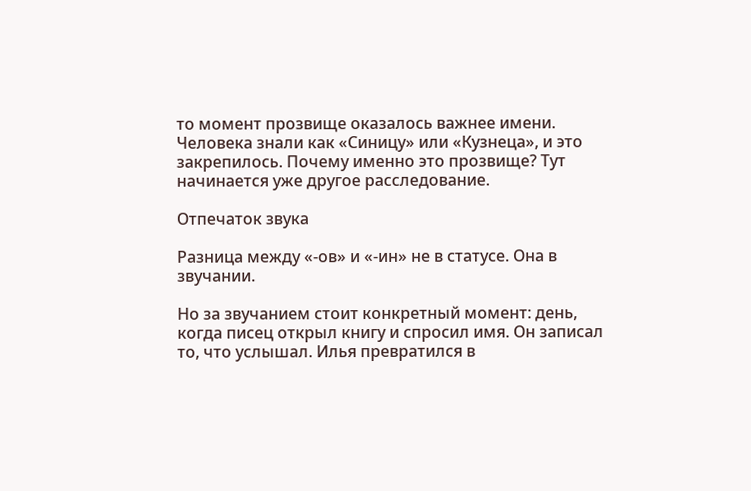то момент прозвище оказалось важнее имени. Человека знали как «Синицу» или «Кузнеца», и это закрепилось. Почему именно это прозвище? Тут начинается уже другое расследование.

Отпечаток звука

Разница между «-ов» и «-ин» не в статусе. Она в звучании.

Но за звучанием стоит конкретный момент: день, когда писец открыл книгу и спросил имя. Он записал то, что услышал. Илья превратился в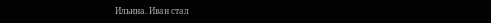Ильина. Иван стал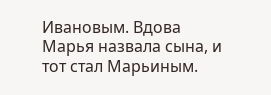Ивановым. Вдова Марья назвала сына, и тот стал Марьиным.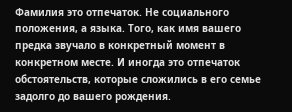Фамилия это отпечаток. Не социального положения, а языка. Того, как имя вашего предка звучало в конкретный момент в конкретном месте. И иногда это отпечаток обстоятельств, которые сложились в его семье задолго до вашего рождения.